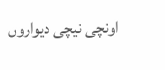اونچی نیچی دیواروں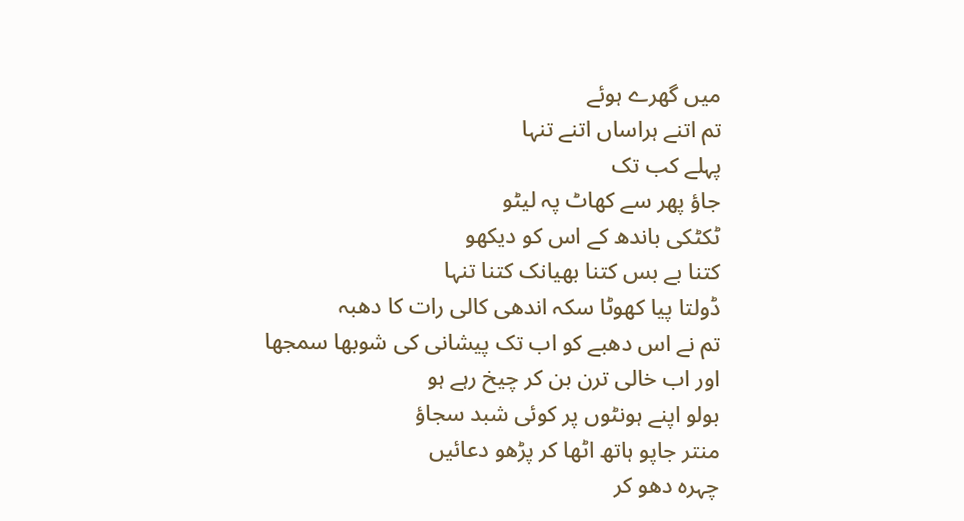میں گھرے ہوئے
تم اتنے ہراساں اتنے تنہا
پہلے کب تک
جاؤ پھر سے کھاٹ پہ لیٹو
ٹکٹکی باندھ کے اس کو دیکھو
کتنا بے بس کتنا بھیانک کتنا تنہا
ڈولتا پیا کھوٹا سکہ اندھی کالی رات کا دھبہ
تم نے اس دھبے کو اب تک پیشانی کی شوبھا سمجھا
اور اب خالی ترن بن کر چیخ رہے ہو
بولو اپنے ہونٹوں پر کوئی شبد سجاؤ
منتر جاپو ہاتھ اٹھا کر پڑھو دعائیں
چہرہ دھو کر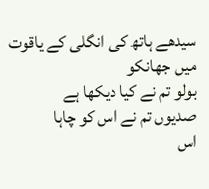سیدھے ہاتھ کی انگلی کے یاقوت میں جھانکو
بولو تم نے کیا دیکھا ہے
صدیوں تم نے اس کو چاہا
اس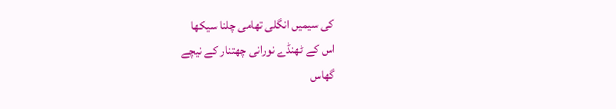کی سیمیں انگلی تھامی چلنا سیکھا
اس کے ٹھنڈے نورانی چھتنار کے نیچے
گھاس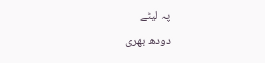پہ لیٹے
دودھ بھری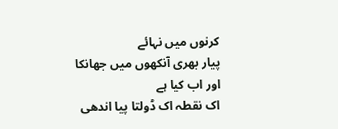کرنوں میں نہائے
پیار بھری آنکھوں میں جھانکا
اور اب کیا ہے
اک نقطہ اک ڈولتا پیا اندھی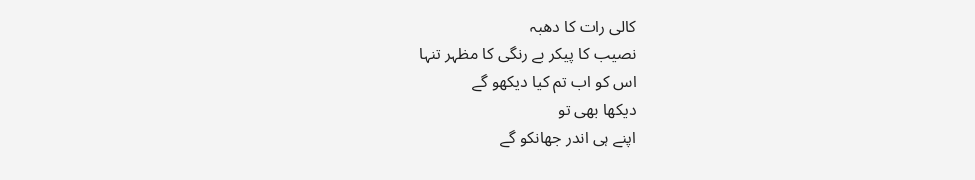کالی رات کا دھبہ
نصیب کا پیکر بے رنگی کا مظہر تنہا
اس کو اب تم کیا دیکھو گے
دیکھا بھی تو
اپنے ہی اندر جھانکو گے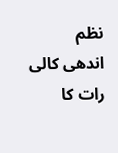نظم
اندھی کالی رات کا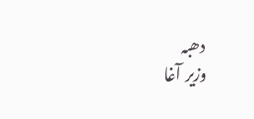دھبہ
وزیر آغا